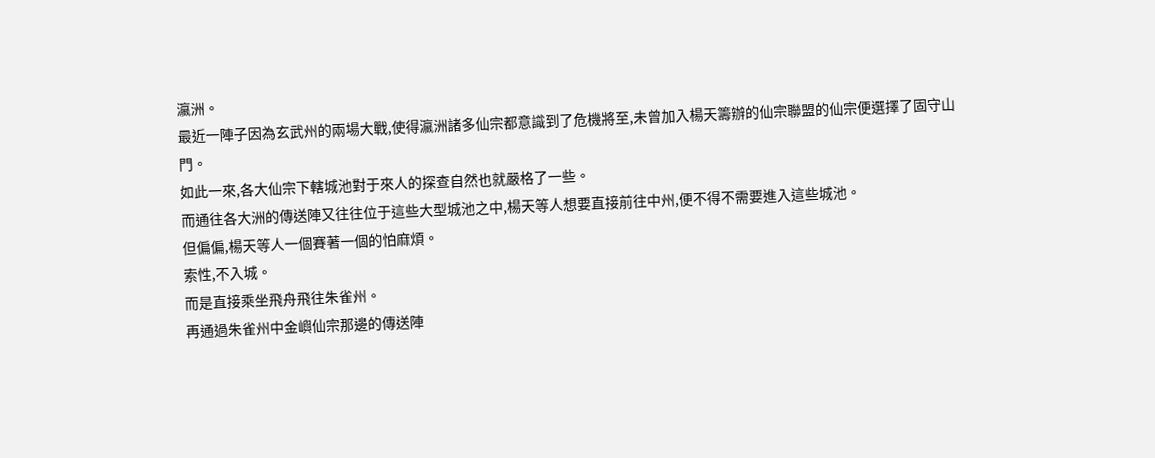瀛洲。
最近一陣子因為玄武州的兩場大戰,使得瀛洲諸多仙宗都意識到了危機將至,未曾加入楊天籌辦的仙宗聯盟的仙宗便選擇了固守山門。
如此一來,各大仙宗下轄城池對于來人的探查自然也就嚴格了一些。
而通往各大洲的傳送陣又往往位于這些大型城池之中,楊天等人想要直接前往中州,便不得不需要進入這些城池。
但偏偏,楊天等人一個賽著一個的怕麻煩。
索性,不入城。
而是直接乘坐飛舟飛往朱雀州。
再通過朱雀州中金嶼仙宗那邊的傳送陣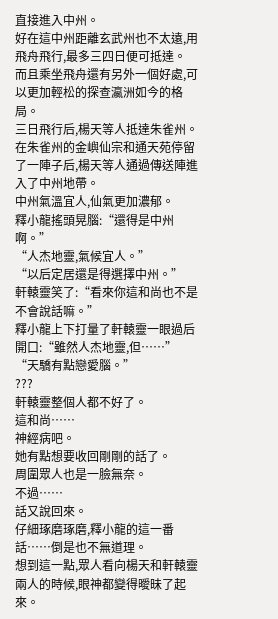直接進入中州。
好在這中州距離玄武州也不太遠,用飛舟飛行,最多三四日便可抵達。
而且乘坐飛舟還有另外一個好處,可以更加輕松的探查瀛洲如今的格局。
三日飛行后,楊天等人抵達朱雀州。
在朱雀州的金嶼仙宗和通天苑停留了一陣子后,楊天等人通過傳送陣進入了中州地帶。
中州氣溫宜人,仙氣更加濃郁。
釋小龍搖頭晃腦:“還得是中州啊。”
“人杰地靈,氣候宜人。”
“以后定居還是得選擇中州。”
軒轅靈笑了:“看來你這和尚也不是不會說話嘛。”
釋小龍上下打量了軒轅靈一眼過后開口:“雖然人杰地靈,但……”
“天驕有點戀愛腦。”
???
軒轅靈整個人都不好了。
這和尚……
神經病吧。
她有點想要收回剛剛的話了。
周圍眾人也是一臉無奈。
不過……
話又說回來。
仔細琢磨琢磨,釋小龍的這一番話……倒是也不無道理。
想到這一點,眾人看向楊天和軒轅靈兩人的時候,眼神都變得曖昧了起來。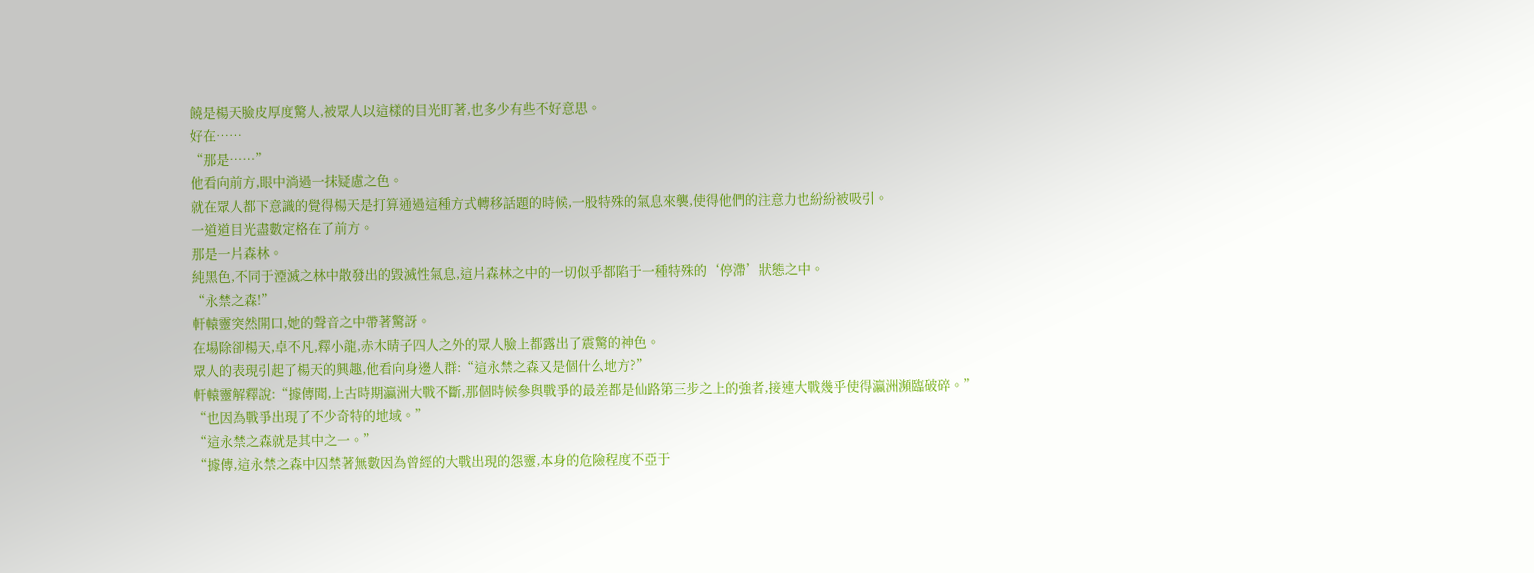饒是楊天臉皮厚度驚人,被眾人以這樣的目光盯著,也多少有些不好意思。
好在……
“那是……”
他看向前方,眼中淌過一抹疑慮之色。
就在眾人都下意識的覺得楊天是打算通過這種方式轉移話題的時候,一股特殊的氣息來襲,使得他們的注意力也紛紛被吸引。
一道道目光盡數定格在了前方。
那是一片森林。
純黑色,不同于湮滅之林中散發出的毀滅性氣息,這片森林之中的一切似乎都陷于一種特殊的‘停滯’狀態之中。
“永禁之森!”
軒轅靈突然開口,她的聲音之中帶著驚訝。
在場除卻楊天,卓不凡,釋小龍,赤木晴子四人之外的眾人臉上都露出了震驚的神色。
眾人的表現引起了楊天的興趣,他看向身邊人群:“這永禁之森又是個什么地方?”
軒轅靈解釋說:“據傳聞,上古時期瀛洲大戰不斷,那個時候參與戰爭的最差都是仙路第三步之上的強者,接連大戰幾乎使得瀛洲瀕臨破碎。”
“也因為戰爭出現了不少奇特的地域。”
“這永禁之森就是其中之一。”
“據傳,這永禁之森中囚禁著無數因為曾經的大戰出現的怨靈,本身的危險程度不亞于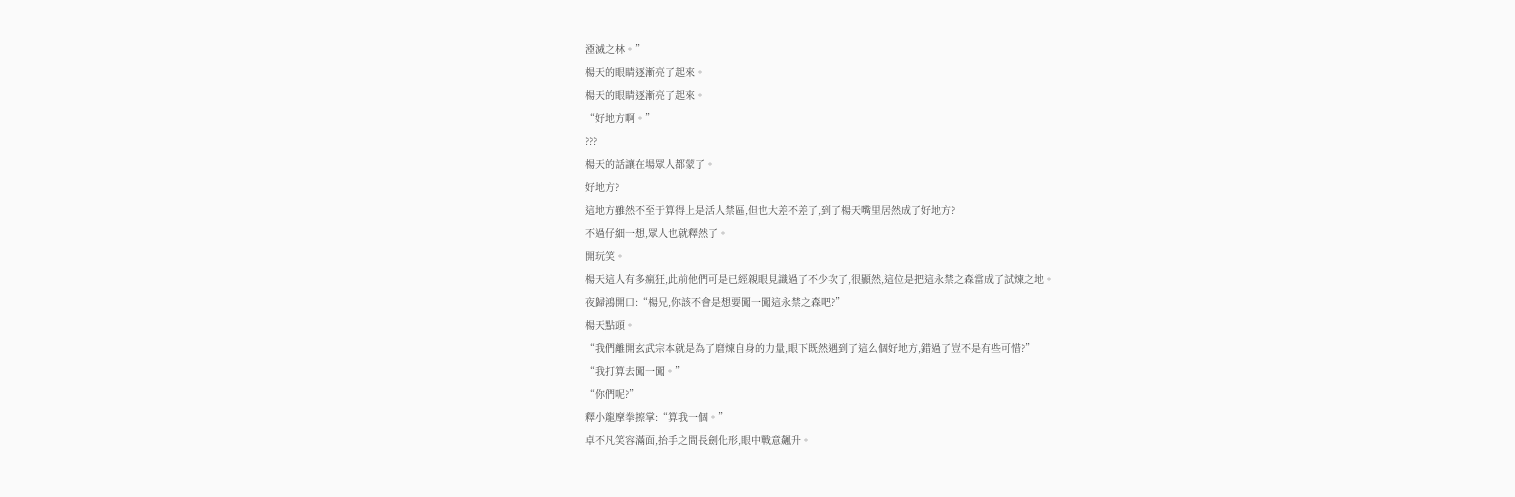湮滅之林。”
楊天的眼睛逐漸亮了起來。
楊天的眼睛逐漸亮了起來。
“好地方啊。”
???
楊天的話讓在場眾人都蒙了。
好地方?
這地方雖然不至于算得上是活人禁區,但也大差不差了,到了楊天嘴里居然成了好地方?
不過仔細一想,眾人也就釋然了。
開玩笑。
楊天這人有多瘋狂,此前他們可是已經親眼見識過了不少次了,很顯然,這位是把這永禁之森當成了試煉之地。
夜歸鴻開口:“楊兄,你該不會是想要闖一闖這永禁之森吧?”
楊天點頭。
“我們離開玄武宗本就是為了磨煉自身的力量,眼下既然遇到了這么個好地方,錯過了豈不是有些可惜?”
“我打算去闖一闖。”
“你們呢?”
釋小龍摩拳擦掌:“算我一個。”
卓不凡笑容滿面,抬手之間長劍化形,眼中戰意飆升。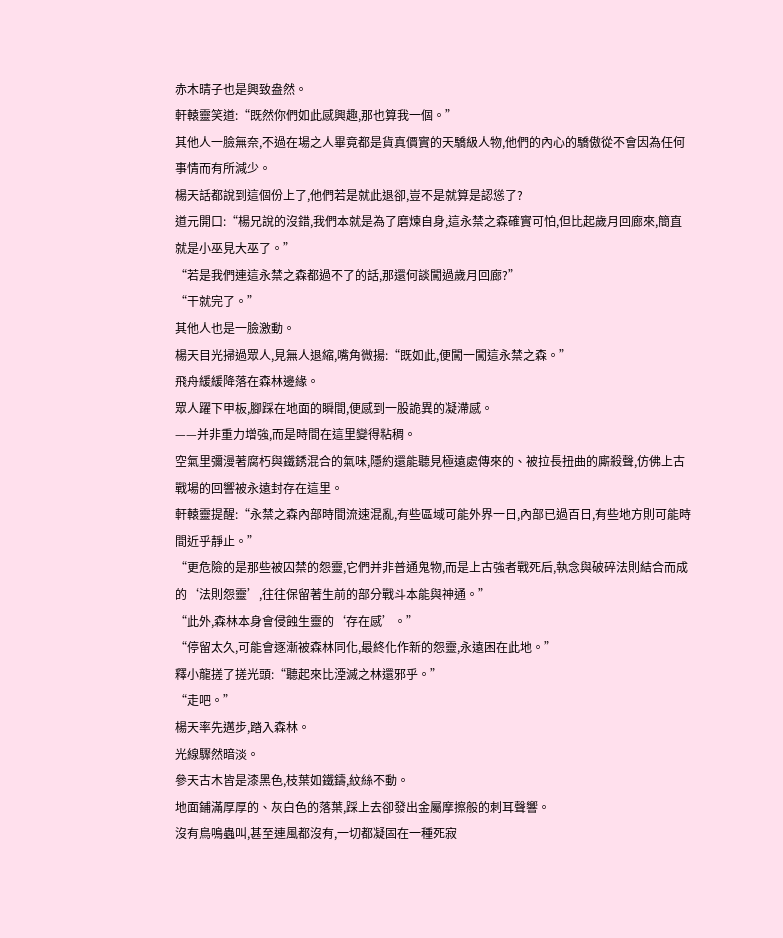赤木晴子也是興致盎然。
軒轅靈笑道:“既然你們如此感興趣,那也算我一個。”
其他人一臉無奈,不過在場之人畢竟都是貨真價實的天驕級人物,他們的內心的驕傲從不會因為任何事情而有所減少。
楊天話都說到這個份上了,他們若是就此退卻,豈不是就算是認慫了?
道元開口:“楊兄說的沒錯,我們本就是為了磨煉自身,這永禁之森確實可怕,但比起歲月回廊來,簡直就是小巫見大巫了。”
“若是我們連這永禁之森都過不了的話,那還何談闖過歲月回廊?”
“干就完了。”
其他人也是一臉激動。
楊天目光掃過眾人,見無人退縮,嘴角微揚:“既如此,便闖一闖這永禁之森。”
飛舟緩緩降落在森林邊緣。
眾人躍下甲板,腳踩在地面的瞬間,便感到一股詭異的凝滯感。
——并非重力增強,而是時間在這里變得粘稠。
空氣里彌漫著腐朽與鐵銹混合的氣味,隱約還能聽見極遠處傳來的、被拉長扭曲的廝殺聲,仿佛上古戰場的回響被永遠封存在這里。
軒轅靈提醒:“永禁之森內部時間流速混亂,有些區域可能外界一日,內部已過百日,有些地方則可能時間近乎靜止。”
“更危險的是那些被囚禁的怨靈,它們并非普通鬼物,而是上古強者戰死后,執念與破碎法則結合而成的‘法則怨靈’,往往保留著生前的部分戰斗本能與神通。”
“此外,森林本身會侵蝕生靈的‘存在感’。”
“停留太久,可能會逐漸被森林同化,最終化作新的怨靈,永遠困在此地。”
釋小龍搓了搓光頭:“聽起來比湮滅之林還邪乎。”
“走吧。”
楊天率先邁步,踏入森林。
光線驟然暗淡。
參天古木皆是漆黑色,枝葉如鐵鑄,紋絲不動。
地面鋪滿厚厚的、灰白色的落葉,踩上去卻發出金屬摩擦般的刺耳聲響。
沒有鳥鳴蟲叫,甚至連風都沒有,一切都凝固在一種死寂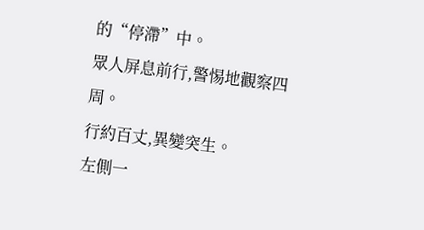的“停滯”中。
眾人屏息前行,警惕地觀察四周。
行約百丈,異變突生。
左側一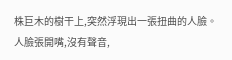株巨木的樹干上,突然浮現出一張扭曲的人臉。
人臉張開嘴,沒有聲音,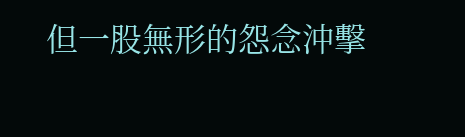但一股無形的怨念沖擊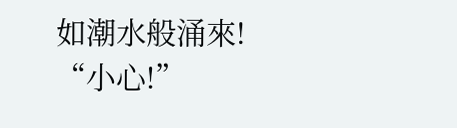如潮水般涌來!
“小心!”